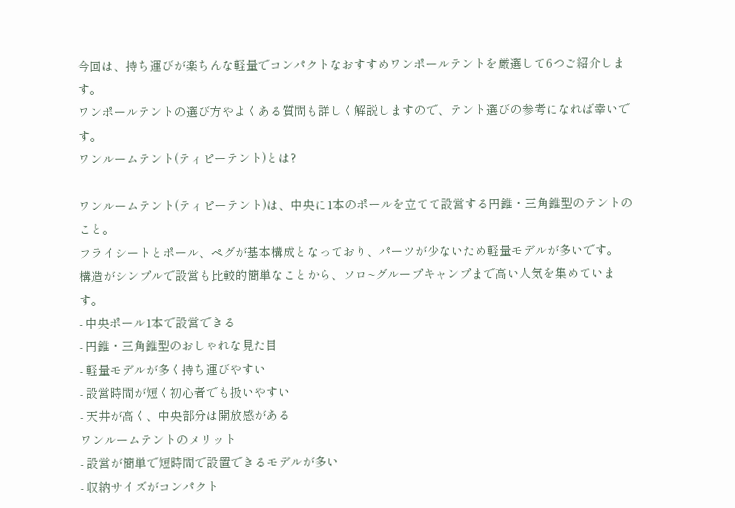今回は、持ち運びが楽ちんな軽量でコンパクトなおすすめワンポールテントを厳選して6つご紹介します。
ワンポールテントの選び方やよくある質問も詳しく解説しますので、テント選びの参考になれば幸いです。
ワンルームテント(ティピーテント)とは?

ワンルームテント(ティピーテント)は、中央に1本のポールを立てて設営する円錐・三角錐型のテントのこと。
フライシートとポール、ペグが基本構成となっており、パーツが少ないため軽量モデルが多いです。
構造がシンプルで設営も比較的簡単なことから、ソロ~グループキャンプまで高い人気を集めています。
- 中央ポール1本で設営できる
- 円錐・三角錐型のおしゃれな見た目
- 軽量モデルが多く持ち運びやすい
- 設営時間が短く初心者でも扱いやすい
- 天井が高く、中央部分は開放感がある
ワンルームテントのメリット
- 設営が簡単で短時間で設置できるモデルが多い
- 収納サイズがコンパクト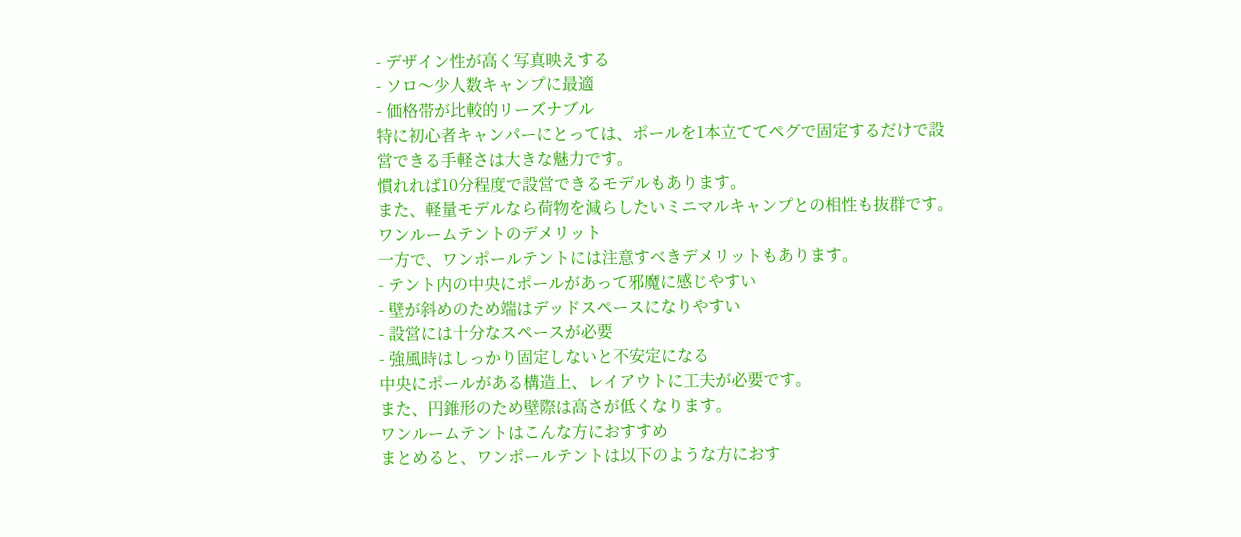- デザイン性が高く写真映えする
- ソロ〜少人数キャンプに最適
- 価格帯が比較的リーズナブル
特に初心者キャンパーにとっては、ポールを1本立ててペグで固定するだけで設営できる手軽さは大きな魅力です。
慣れれば10分程度で設営できるモデルもあります。
また、軽量モデルなら荷物を減らしたいミニマルキャンプとの相性も抜群です。
ワンルームテントのデメリット
一方で、ワンポールテントには注意すべきデメリットもあります。
- テント内の中央にポールがあって邪魔に感じやすい
- 壁が斜めのため端はデッドスペースになりやすい
- 設営には十分なスペースが必要
- 強風時はしっかり固定しないと不安定になる
中央にポールがある構造上、レイアウトに工夫が必要です。
また、円錐形のため壁際は高さが低くなります。
ワンルームテントはこんな方におすすめ
まとめると、ワンポールテントは以下のような方におす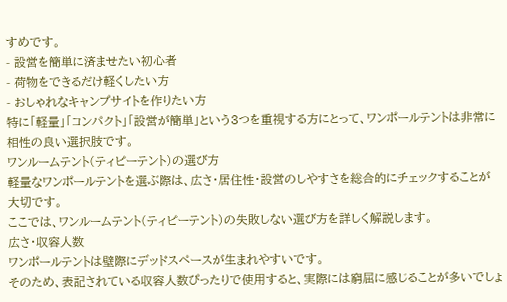すめです。
- 設営を簡単に済ませたい初心者
- 荷物をできるだけ軽くしたい方
- おしゃれなキャンプサイトを作りたい方
特に「軽量」「コンパクト」「設営が簡単」という3つを重視する方にとって、ワンポールテントは非常に相性の良い選択肢です。
ワンルームテント(ティピーテント)の選び方
軽量なワンポールテントを選ぶ際は、広さ・居住性・設営のしやすさを総合的にチェックすることが大切です。
ここでは、ワンルームテント(ティピーテント)の失敗しない選び方を詳しく解説します。
広さ・収容人数
ワンポールテントは壁際にデッドスペースが生まれやすいです。
そのため、表記されている収容人数ぴったりで使用すると、実際には窮屈に感じることが多いでしょ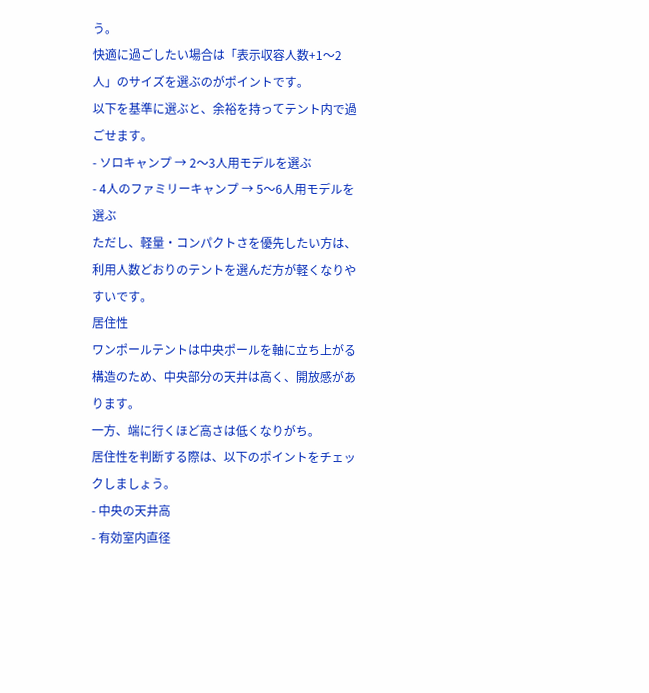う。
快適に過ごしたい場合は「表示収容人数+1〜2人」のサイズを選ぶのがポイントです。
以下を基準に選ぶと、余裕を持ってテント内で過ごせます。
- ソロキャンプ → 2〜3人用モデルを選ぶ
- 4人のファミリーキャンプ → 5〜6人用モデルを選ぶ
ただし、軽量・コンパクトさを優先したい方は、利用人数どおりのテントを選んだ方が軽くなりやすいです。
居住性
ワンポールテントは中央ポールを軸に立ち上がる構造のため、中央部分の天井は高く、開放感があります。
一方、端に行くほど高さは低くなりがち。
居住性を判断する際は、以下のポイントをチェックしましょう。
- 中央の天井高
- 有効室内直径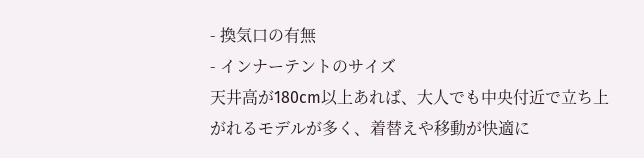- 換気口の有無
- インナーテントのサイズ
天井高が180cm以上あれば、大人でも中央付近で立ち上がれるモデルが多く、着替えや移動が快適に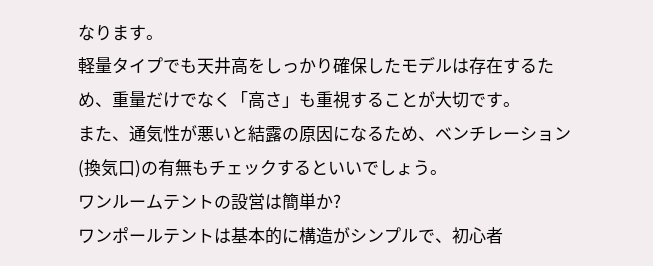なります。
軽量タイプでも天井高をしっかり確保したモデルは存在するため、重量だけでなく「高さ」も重視することが大切です。
また、通気性が悪いと結露の原因になるため、ベンチレーション(換気口)の有無もチェックするといいでしょう。
ワンルームテントの設営は簡単か?
ワンポールテントは基本的に構造がシンプルで、初心者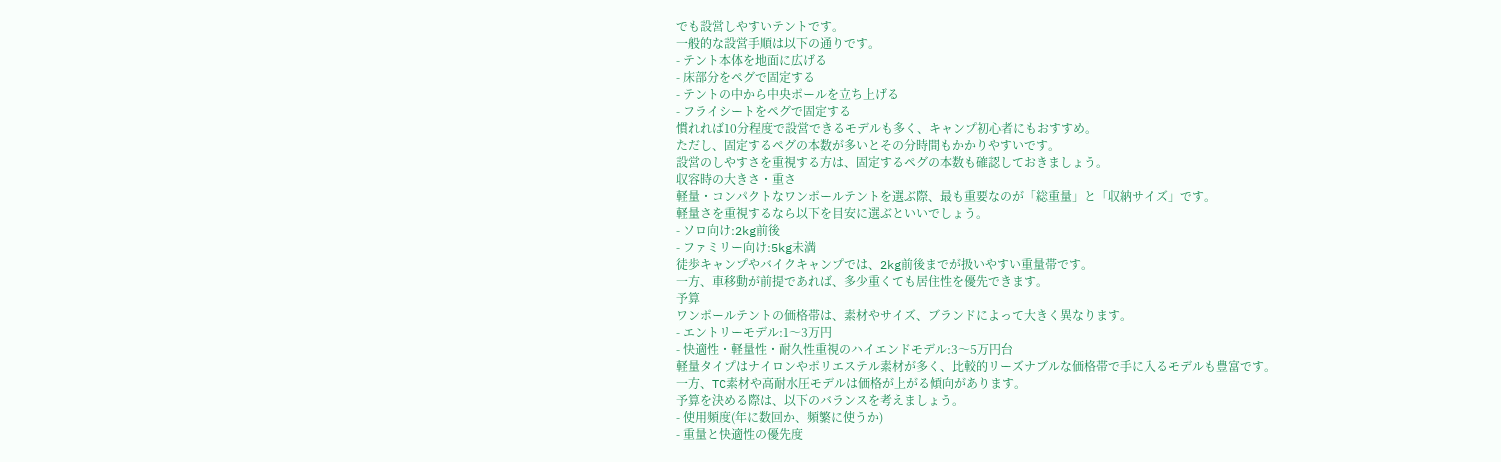でも設営しやすいテントです。
一般的な設営手順は以下の通りです。
- テント本体を地面に広げる
- 床部分をペグで固定する
- テントの中から中央ポールを立ち上げる
- フライシートをペグで固定する
慣れれば10分程度で設営できるモデルも多く、キャンプ初心者にもおすすめ。
ただし、固定するペグの本数が多いとその分時間もかかりやすいです。
設営のしやすさを重視する方は、固定するペグの本数も確認しておきましょう。
収容時の大きさ・重さ
軽量・コンパクトなワンポールテントを選ぶ際、最も重要なのが「総重量」と「収納サイズ」です。
軽量さを重視するなら以下を目安に選ぶといいでしょう。
- ソロ向け:2kg前後
- ファミリー向け:5kg未満
徒歩キャンプやバイクキャンプでは、2kg前後までが扱いやすい重量帯です。
一方、車移動が前提であれば、多少重くても居住性を優先できます。
予算
ワンポールテントの価格帯は、素材やサイズ、ブランドによって大きく異なります。
- エントリーモデル:1〜3万円
- 快適性・軽量性・耐久性重視のハイエンドモデル:3〜5万円台
軽量タイプはナイロンやポリエステル素材が多く、比較的リーズナブルな価格帯で手に入るモデルも豊富です。
一方、TC素材や高耐水圧モデルは価格が上がる傾向があります。
予算を決める際は、以下のバランスを考えましょう。
- 使用頻度(年に数回か、頻繁に使うか)
- 重量と快適性の優先度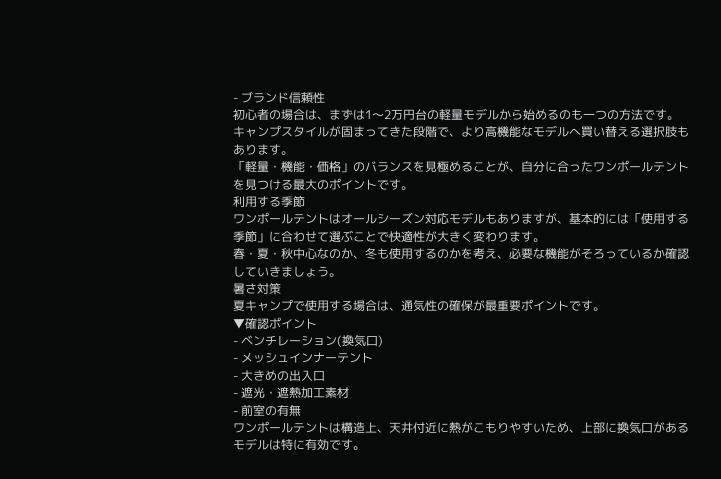- ブランド信頼性
初心者の場合は、まずは1〜2万円台の軽量モデルから始めるのも一つの方法です。
キャンプスタイルが固まってきた段階で、より高機能なモデルへ買い替える選択肢もあります。
「軽量・機能・価格」のバランスを見極めることが、自分に合ったワンポールテントを見つける最大のポイントです。
利用する季節
ワンポールテントはオールシーズン対応モデルもありますが、基本的には「使用する季節」に合わせて選ぶことで快適性が大きく変わります。
春・夏・秋中心なのか、冬も使用するのかを考え、必要な機能がそろっているか確認していきましょう。
暑さ対策
夏キャンプで使用する場合は、通気性の確保が最重要ポイントです。
▼確認ポイント
- ベンチレーション(換気口)
- メッシュインナーテント
- 大きめの出入口
- 遮光・遮熱加工素材
- 前室の有無
ワンポールテントは構造上、天井付近に熱がこもりやすいため、上部に換気口があるモデルは特に有効です。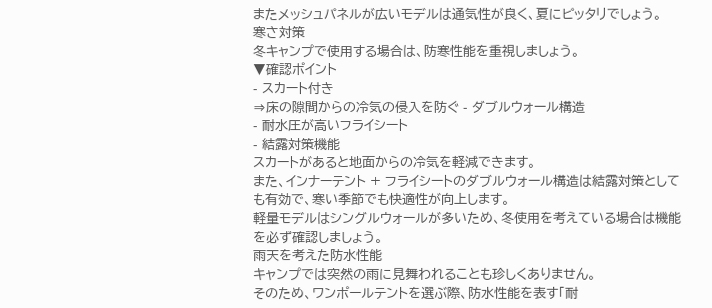またメッシュパネルが広いモデルは通気性が良く、夏にピッタリでしょう。
寒さ対策
冬キャンプで使用する場合は、防寒性能を重視しましょう。
▼確認ポイント
- スカート付き
⇒床の隙間からの冷気の侵入を防ぐ - ダブルウォール構造
- 耐水圧が高いフライシート
- 結露対策機能
スカートがあると地面からの冷気を軽減できます。
また、インナーテント + フライシートのダブルウォール構造は結露対策としても有効で、寒い季節でも快適性が向上します。
軽量モデルはシングルウォールが多いため、冬使用を考えている場合は機能を必ず確認しましょう。
雨天を考えた防水性能
キャンプでは突然の雨に見舞われることも珍しくありません。
そのため、ワンポールテントを選ぶ際、防水性能を表す「耐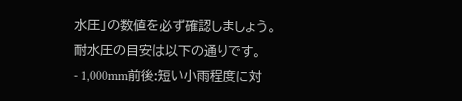水圧」の数値を必ず確認しましょう。
耐水圧の目安は以下の通りです。
- 1,000mm前後:短い小雨程度に対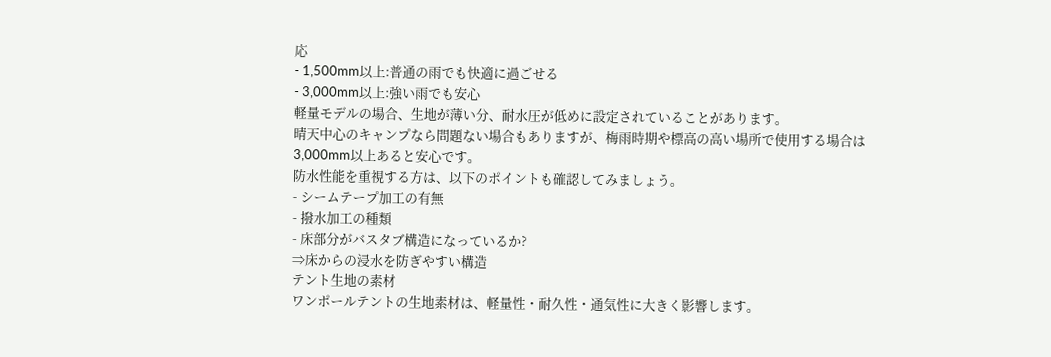応
- 1,500mm以上:普通の雨でも快適に過ごせる
- 3,000mm以上:強い雨でも安心
軽量モデルの場合、生地が薄い分、耐水圧が低めに設定されていることがあります。
晴天中心のキャンプなら問題ない場合もありますが、梅雨時期や標高の高い場所で使用する場合は3,000mm以上あると安心です。
防水性能を重視する方は、以下のポイントも確認してみましょう。
- シームテープ加工の有無
- 撥水加工の種類
- 床部分がバスタブ構造になっているか?
⇒床からの浸水を防ぎやすい構造
テント生地の素材
ワンポールテントの生地素材は、軽量性・耐久性・通気性に大きく影響します。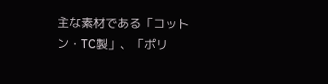主な素材である「コットン・TC製」、「ポリ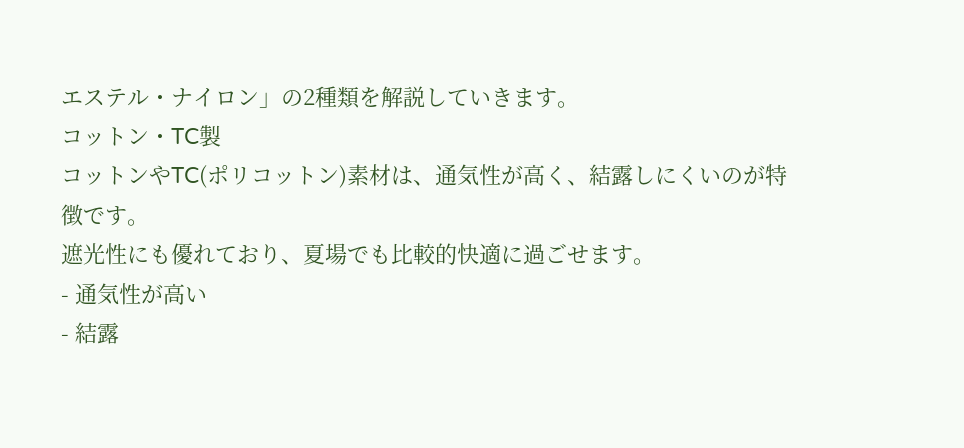エステル・ナイロン」の2種類を解説していきます。
コットン・TC製
コットンやTC(ポリコットン)素材は、通気性が高く、結露しにくいのが特徴です。
遮光性にも優れており、夏場でも比較的快適に過ごせます。
- 通気性が高い
- 結露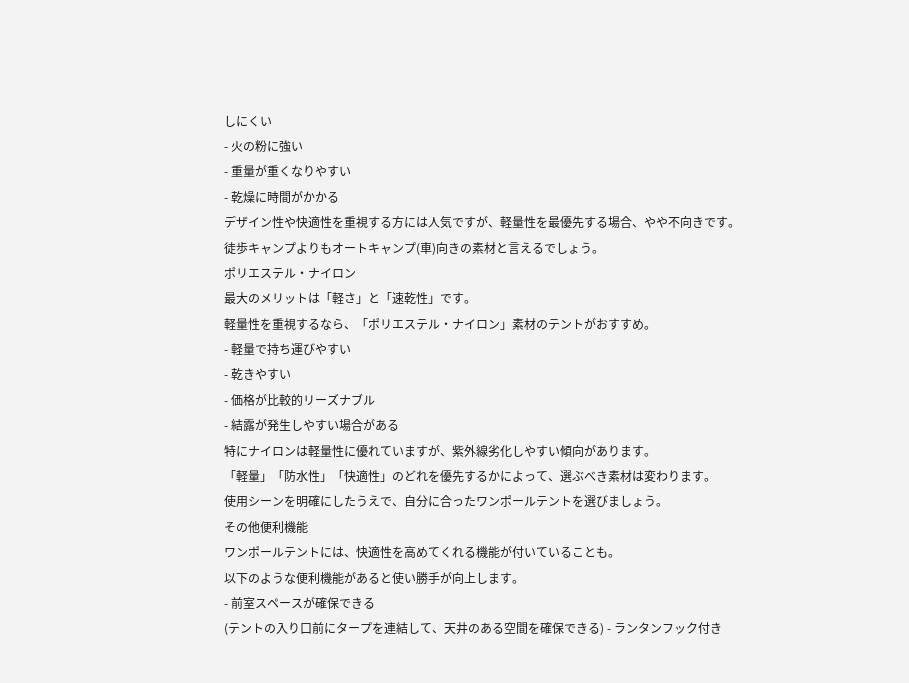しにくい
- 火の粉に強い
- 重量が重くなりやすい
- 乾燥に時間がかかる
デザイン性や快適性を重視する方には人気ですが、軽量性を最優先する場合、やや不向きです。
徒歩キャンプよりもオートキャンプ(車)向きの素材と言えるでしょう。
ポリエステル・ナイロン
最大のメリットは「軽さ」と「速乾性」です。
軽量性を重視するなら、「ポリエステル・ナイロン」素材のテントがおすすめ。
- 軽量で持ち運びやすい
- 乾きやすい
- 価格が比較的リーズナブル
- 結露が発生しやすい場合がある
特にナイロンは軽量性に優れていますが、紫外線劣化しやすい傾向があります。
「軽量」「防水性」「快適性」のどれを優先するかによって、選ぶべき素材は変わります。
使用シーンを明確にしたうえで、自分に合ったワンポールテントを選びましょう。
その他便利機能
ワンポールテントには、快適性を高めてくれる機能が付いていることも。
以下のような便利機能があると使い勝手が向上します。
- 前室スペースが確保できる
(テントの入り口前にタープを連結して、天井のある空間を確保できる) - ランタンフック付き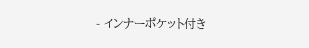- インナーポケット付き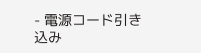- 電源コード引き込み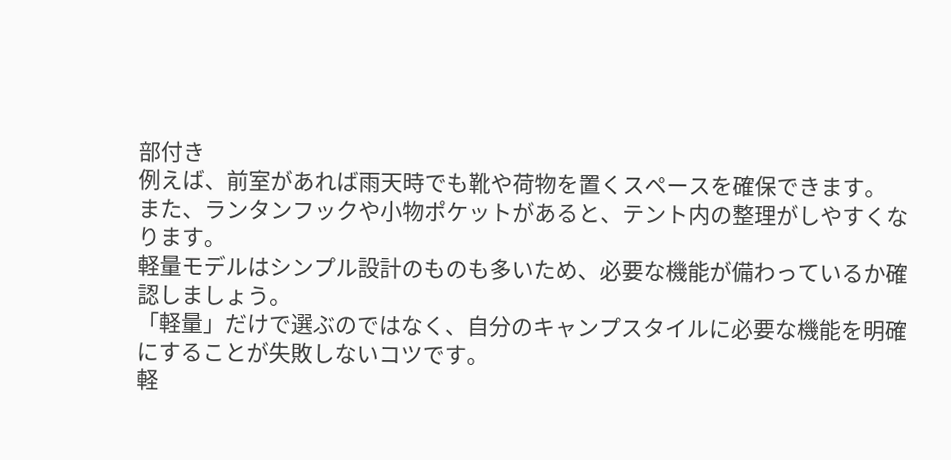部付き
例えば、前室があれば雨天時でも靴や荷物を置くスペースを確保できます。
また、ランタンフックや小物ポケットがあると、テント内の整理がしやすくなります。
軽量モデルはシンプル設計のものも多いため、必要な機能が備わっているか確認しましょう。
「軽量」だけで選ぶのではなく、自分のキャンプスタイルに必要な機能を明確にすることが失敗しないコツです。
軽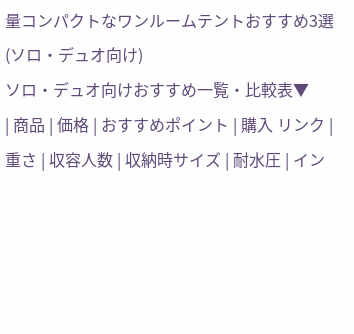量コンパクトなワンルームテントおすすめ3選(ソロ・デュオ向け)
ソロ・デュオ向けおすすめ一覧・比較表▼
| 商品 | 価格 | おすすめポイント | 購入 リンク | 重さ | 収容人数 | 収納時サイズ | 耐水圧 | イン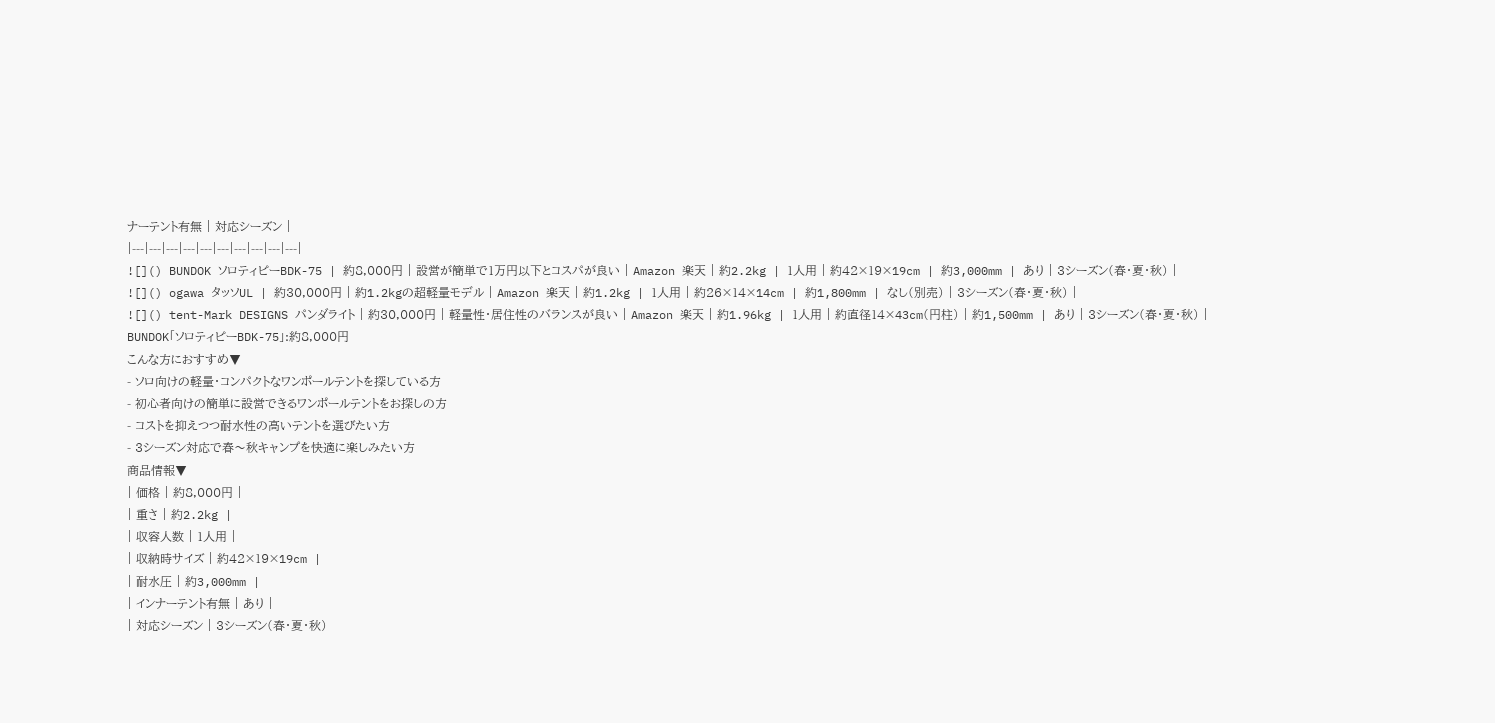ナーテント有無 | 対応シーズン |
|---|---|---|---|---|---|---|---|---|---|
![]() BUNDOK ソロティピーBDK-75 | 約8,000円 | 設営が簡単で1万円以下とコスパが良い | Amazon 楽天 | 約2.2kg | 1人用 | 約42×19×19cm | 約3,000mm | あり | 3シーズン(春・夏・秋) |
![]() ogawa タッソUL | 約30,000円 | 約1.2kgの超軽量モデル | Amazon 楽天 | 約1.2kg | 1人用 | 約26×14×14cm | 約1,800mm | なし(別売) | 3シーズン(春・夏・秋) |
![]() tent-Mark DESIGNS パンダライト | 約30,000円 | 軽量性・居住性のバランスが良い | Amazon 楽天 | 約1.96kg | 1人用 | 約直径14×43cm(円柱) | 約1,500mm | あり | 3シーズン(春・夏・秋) |
BUNDOK「ソロティピーBDK-75」:約8,000円
こんな方におすすめ▼
- ソロ向けの軽量・コンパクトなワンポールテントを探している方
- 初心者向けの簡単に設営できるワンポールテントをお探しの方
- コストを抑えつつ耐水性の高いテントを選びたい方
- 3シーズン対応で春〜秋キャンプを快適に楽しみたい方
商品情報▼
| 価格 | 約8,000円 |
| 重さ | 約2.2kg |
| 収容人数 | 1人用 |
| 収納時サイズ | 約42×19×19cm |
| 耐水圧 | 約3,000mm |
| インナーテント有無 | あり |
| 対応シーズン | 3シーズン(春・夏・秋)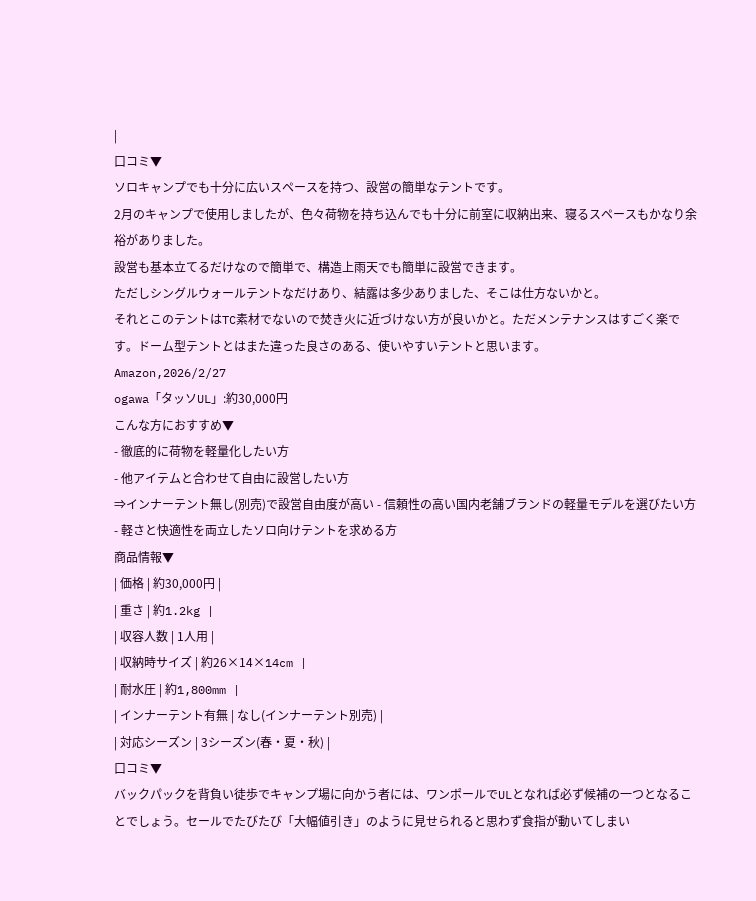|
口コミ▼
ソロキャンプでも十分に広いスペースを持つ、設営の簡単なテントです。
2月のキャンプで使用しましたが、色々荷物を持ち込んでも十分に前室に収納出来、寝るスペースもかなり余裕がありました。
設営も基本立てるだけなので簡単で、構造上雨天でも簡単に設営できます。
ただしシングルウォールテントなだけあり、結露は多少ありました、そこは仕方ないかと。
それとこのテントはTC素材でないので焚き火に近づけない方が良いかと。ただメンテナンスはすごく楽です。ドーム型テントとはまた違った良さのある、使いやすいテントと思います。
Amazon,2026/2/27
ogawa「タッソUL」:約30,000円
こんな方におすすめ▼
- 徹底的に荷物を軽量化したい方
- 他アイテムと合わせて自由に設営したい方
⇒インナーテント無し(別売)で設営自由度が高い - 信頼性の高い国内老舗ブランドの軽量モデルを選びたい方
- 軽さと快適性を両立したソロ向けテントを求める方
商品情報▼
| 価格 | 約30,000円 |
| 重さ | 約1.2kg |
| 収容人数 | 1人用 |
| 収納時サイズ | 約26×14×14cm |
| 耐水圧 | 約1,800mm |
| インナーテント有無 | なし(インナーテント別売) |
| 対応シーズン | 3シーズン(春・夏・秋) |
口コミ▼
バックパックを背負い徒歩でキャンプ場に向かう者には、ワンポールでULとなれば必ず候補の一つとなることでしょう。セールでたびたび「大幅値引き」のように見せられると思わず食指が動いてしまい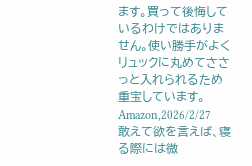ます。買って後悔しているわけではありません。使い勝手がよくリュックに丸めてささっと入れられるため重宝しています。
Amazon,2026/2/27
敢えて欲を言えば、寝る際には微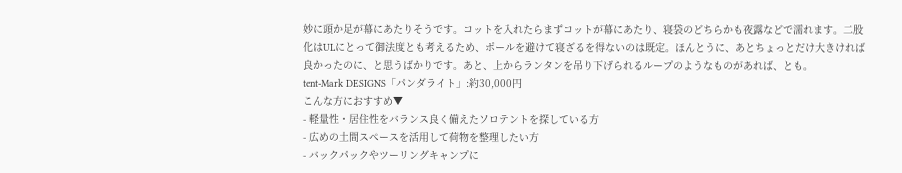妙に頭か足が幕にあたりそうです。コットを入れたらまずコットが幕にあたり、寝袋のどちらかも夜露などで濡れます。二股化はULにとって御法度とも考えるため、ポールを避けて寝ざるを得ないのは既定。ほんとうに、あとちょっとだけ大きければ良かったのに、と思うばかりです。あと、上からランタンを吊り下げられるループのようなものがあれば、とも。
tent-Mark DESIGNS「パンダライト」:約30,000円
こんな方におすすめ▼
- 軽量性・居住性をバランス良く備えたソロテントを探している方
- 広めの土間スペースを活用して荷物を整理したい方
- バックパックやツーリングキャンプに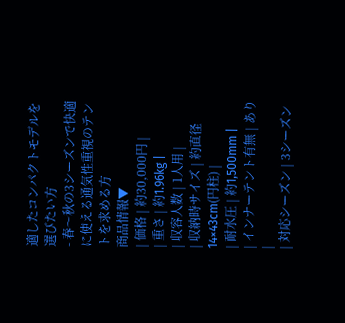適したコンパクトモデルを選びたい方
- 春〜秋の3シーズンで快適に使える通気性重視のテントを求める方
商品情報▼
| 価格 | 約30,000円 |
| 重さ | 約1.96kg |
| 収容人数 | 1人用 |
| 収納時サイズ | 約直径14×43cm(円柱) |
| 耐水圧 | 約1,500mm |
| インナーテント有無 | あり |
| 対応シーズン | 3シーズン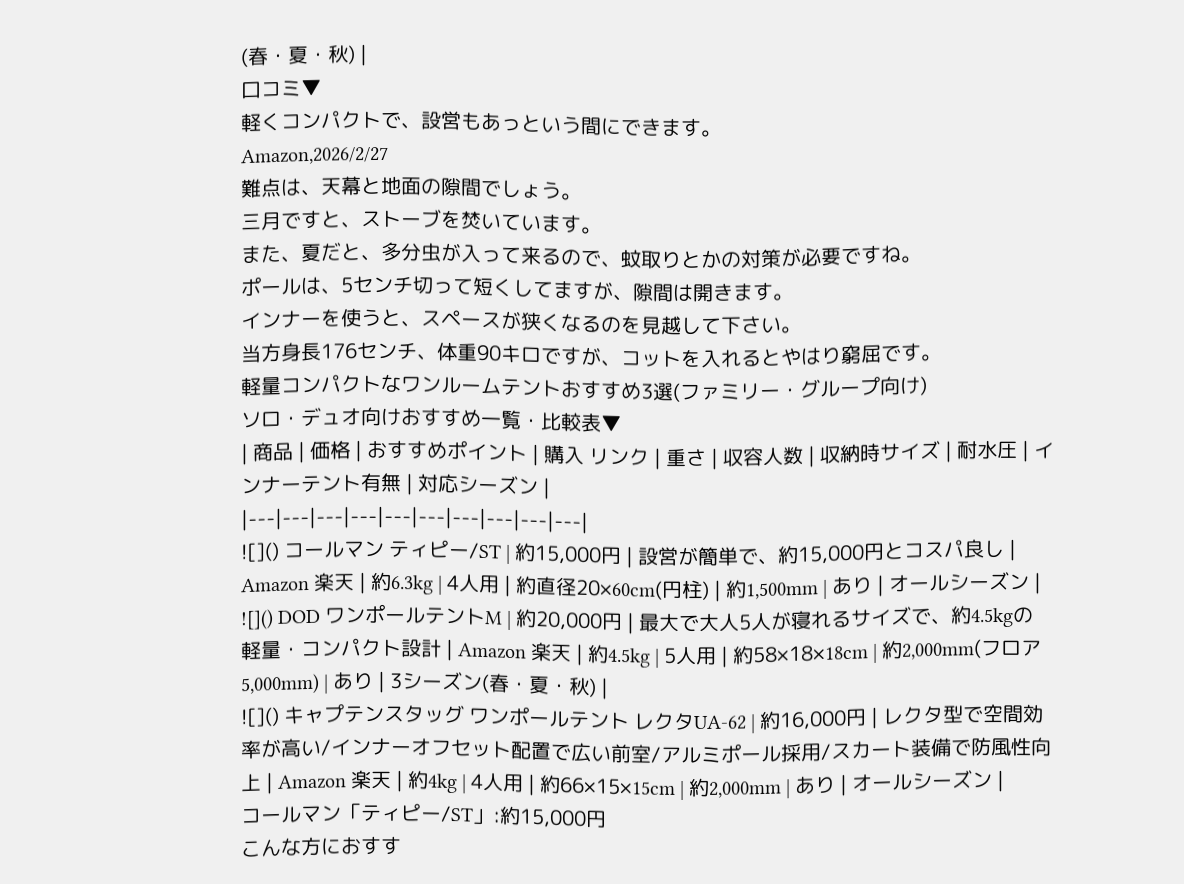(春・夏・秋) |
口コミ▼
軽くコンパクトで、設営もあっという間にできます。
Amazon,2026/2/27
難点は、天幕と地面の隙間でしょう。
三月ですと、ストーブを焚いています。
また、夏だと、多分虫が入って来るので、蚊取りとかの対策が必要ですね。
ポールは、5センチ切って短くしてますが、隙間は開きます。
インナーを使うと、スペースが狭くなるのを見越して下さい。
当方身長176センチ、体重90キロですが、コットを入れるとやはり窮屈です。
軽量コンパクトなワンルームテントおすすめ3選(ファミリー・グループ向け)
ソロ・デュオ向けおすすめ一覧・比較表▼
| 商品 | 価格 | おすすめポイント | 購入 リンク | 重さ | 収容人数 | 収納時サイズ | 耐水圧 | インナーテント有無 | 対応シーズン |
|---|---|---|---|---|---|---|---|---|---|
![]() コールマン ティピー/ST | 約15,000円 | 設営が簡単で、約15,000円とコスパ良し | Amazon 楽天 | 約6.3kg | 4人用 | 約直径20×60cm(円柱) | 約1,500mm | あり | オールシーズン |
![]() DOD ワンポールテントM | 約20,000円 | 最大で大人5人が寝れるサイズで、約4.5kgの軽量・コンパクト設計 | Amazon 楽天 | 約4.5kg | 5人用 | 約58×18×18cm | 約2,000mm(フロア5,000mm) | あり | 3シーズン(春・夏・秋) |
![]() キャプテンスタッグ ワンポールテント レクタUA-62 | 約16,000円 | レクタ型で空間効率が高い/インナーオフセット配置で広い前室/アルミポール採用/スカート装備で防風性向上 | Amazon 楽天 | 約4kg | 4人用 | 約66×15×15cm | 約2,000mm | あり | オールシーズン |
コールマン「ティピー/ST」:約15,000円
こんな方におすす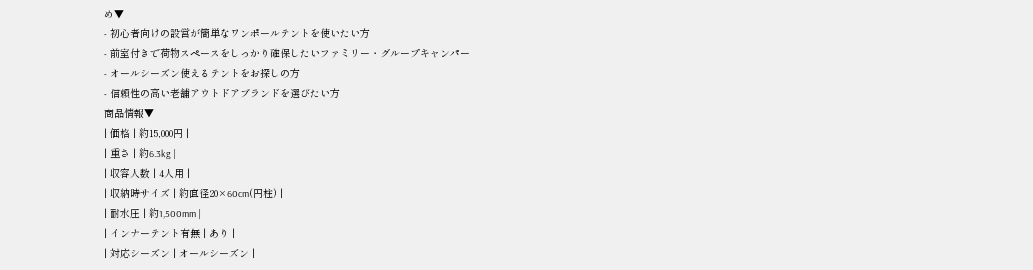め▼
- 初心者向けの設営が簡単なワンポールテントを使いたい方
- 前室付きで荷物スペースをしっかり確保したいファミリー・グループキャンパー
- オールシーズン使えるテントをお探しの方
- 信頼性の高い老舗アウトドアブランドを選びたい方
商品情報▼
| 価格 | 約15,000円 |
| 重さ | 約6.3kg |
| 収容人数 | 4人用 |
| 収納時サイズ | 約直径20×60cm(円柱) |
| 耐水圧 | 約1,500mm |
| インナーテント有無 | あり |
| 対応シーズン | オールシーズン |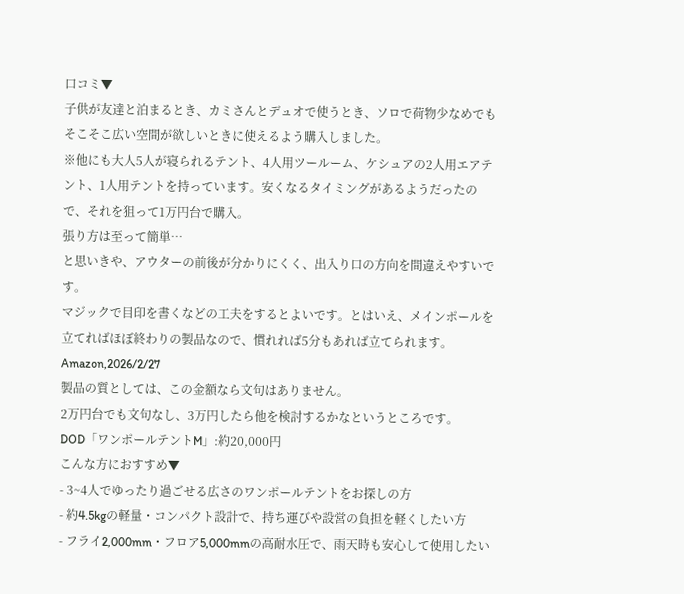口コミ▼
子供が友達と泊まるとき、カミさんとデュオで使うとき、ソロで荷物少なめでもそこそこ広い空間が欲しいときに使えるよう購入しました。
※他にも大人5人が寝られるテント、4人用ツールーム、ケシュアの2人用エアテント、1人用テントを持っています。安くなるタイミングがあるようだったので、それを狙って1万円台で購入。
張り方は至って簡単…
と思いきや、アウターの前後が分かりにくく、出入り口の方向を間違えやすいです。
マジックで目印を書くなどの工夫をするとよいです。とはいえ、メインポールを立てればほぼ終わりの製品なので、慣れれば5分もあれば立てられます。
Amazon,2026/2/27
製品の質としては、この金額なら文句はありません。
2万円台でも文句なし、3万円したら他を検討するかなというところです。
DOD「ワンポールテントM」:約20,000円
こんな方におすすめ▼
- 3~4人でゆったり過ごせる広さのワンポールテントをお探しの方
- 約4.5kgの軽量・コンパクト設計で、持ち運びや設営の負担を軽くしたい方
- フライ2,000mm・フロア5,000mmの高耐水圧で、雨天時も安心して使用したい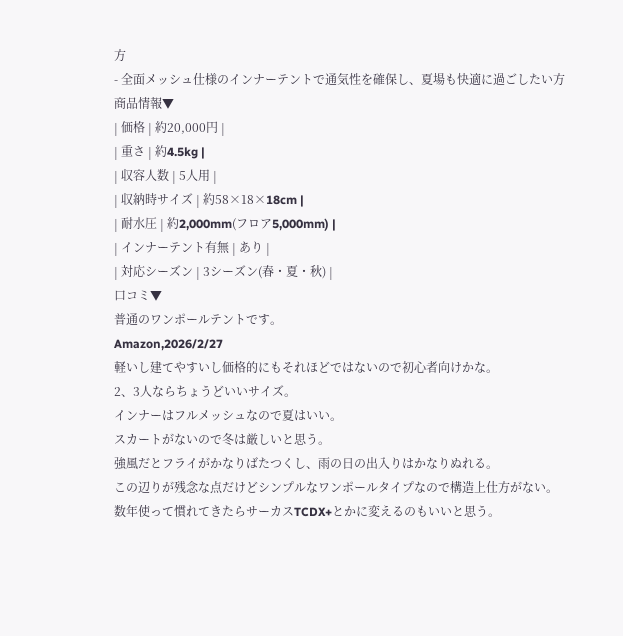方
- 全面メッシュ仕様のインナーテントで通気性を確保し、夏場も快適に過ごしたい方
商品情報▼
| 価格 | 約20,000円 |
| 重さ | 約4.5kg |
| 収容人数 | 5人用 |
| 収納時サイズ | 約58×18×18cm |
| 耐水圧 | 約2,000mm(フロア5,000mm) |
| インナーテント有無 | あり |
| 対応シーズン | 3シーズン(春・夏・秋) |
口コミ▼
普通のワンポールテントです。
Amazon,2026/2/27
軽いし建てやすいし価格的にもそれほどではないので初心者向けかな。
2、3人ならちょうどいいサイズ。
インナーはフルメッシュなので夏はいい。
スカートがないので冬は厳しいと思う。
強風だとフライがかなりばたつくし、雨の日の出入りはかなりぬれる。
この辺りが残念な点だけどシンプルなワンポールタイプなので構造上仕方がない。
数年使って慣れてきたらサーカスTCDX+とかに変えるのもいいと思う。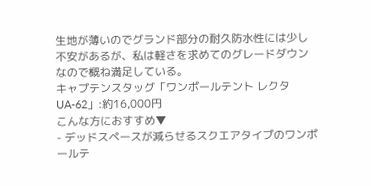生地が薄いのでグランド部分の耐久防水性には少し不安があるが、私は軽さを求めてのグレードダウンなので概ね満足している。
キャプテンスタッグ「ワンポールテント レクタUA-62」:約16,000円
こんな方におすすめ▼
- デッドスペースが減らせるスクエアタイプのワンポールテ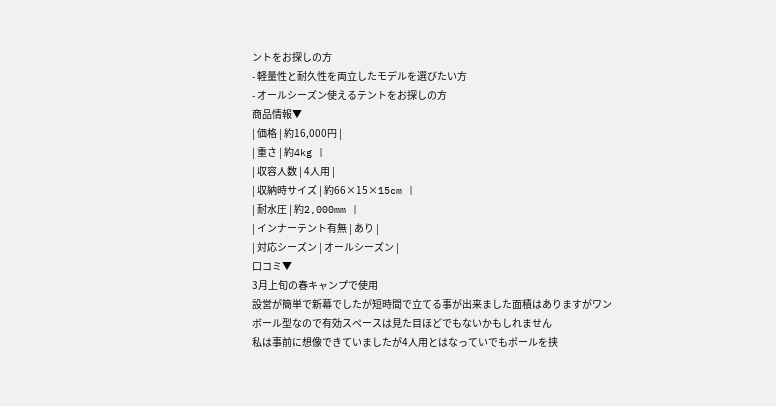ントをお探しの方
- 軽量性と耐久性を両立したモデルを選びたい方
- オールシーズン使えるテントをお探しの方
商品情報▼
| 価格 | 約16,000円 |
| 重さ | 約4kg |
| 収容人数 | 4人用 |
| 収納時サイズ | 約66×15×15cm |
| 耐水圧 | 約2,000mm |
| インナーテント有無 | あり |
| 対応シーズン | オールシーズン |
口コミ▼
3月上旬の春キャンプで使用
設営が簡単で新幕でしたが短時間で立てる事が出来ました面積はありますがワンボール型なので有効スペースは見た目ほどでもないかもしれません
私は事前に想像できていましたが4人用とはなっていでもポールを挟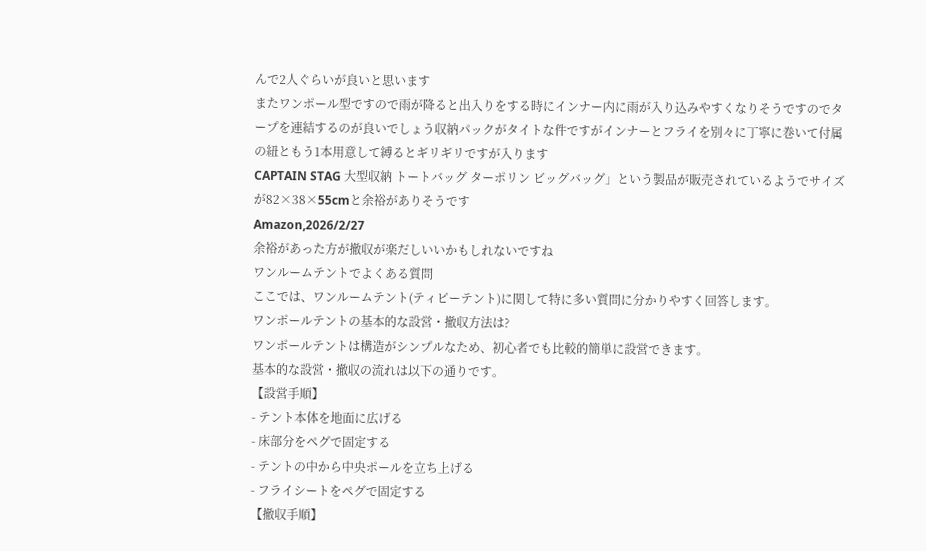んで2人ぐらいが良いと思います
またワンポール型ですので雨が降ると出入りをする時にインナー内に雨が入り込みやすくなりそうですのでタープを連結するのが良いでしょう収納パックがタイトな件ですがインナーとフライを別々に丁寧に巻いて付属の紐ともう1本用意して縛るとギリギリですが入ります
CAPTAIN STAG 大型収納 トートバッグ ターポリン ビッグバッグ」という製品が販売されているようでサイズが82×38×55cmと余裕がありそうです
Amazon,2026/2/27
余裕があった方が撤収が楽だしいいかもしれないですね
ワンルームテントでよくある質問
ここでは、ワンルームテント(ティピーテント)に関して特に多い質問に分かりやすく回答します。
ワンポールテントの基本的な設営・撤収方法は?
ワンポールテントは構造がシンプルなため、初心者でも比較的簡単に設営できます。
基本的な設営・撤収の流れは以下の通りです。
【設営手順】
- テント本体を地面に広げる
- 床部分をペグで固定する
- テントの中から中央ポールを立ち上げる
- フライシートをペグで固定する
【撤収手順】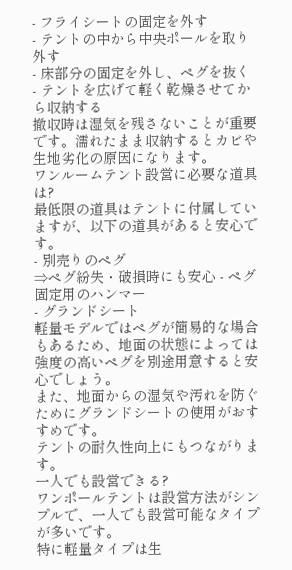- フライシートの固定を外す
- テントの中から中央ポールを取り外す
- 床部分の固定を外し、ペグを抜く
- テントを広げて軽く乾燥させてから収納する
撤収時は湿気を残さないことが重要です。濡れたまま収納するとカビや生地劣化の原因になります。
ワンルームテント設営に必要な道具は?
最低限の道具はテントに付属していますが、以下の道具があると安心です。
- 別売りのペグ
⇒ペグ紛失・破損時にも安心 - ペグ固定用のハンマー
- グランドシート
軽量モデルではペグが簡易的な場合もあるため、地面の状態によっては強度の高いペグを別途用意すると安心でしょう。
また、地面からの湿気や汚れを防ぐためにグランドシートの使用がおすすめです。
テントの耐久性向上にもつながります。
一人でも設営できる?
ワンポールテントは設営方法がシンプルで、一人でも設営可能なタイプが多いです。
特に軽量タイプは生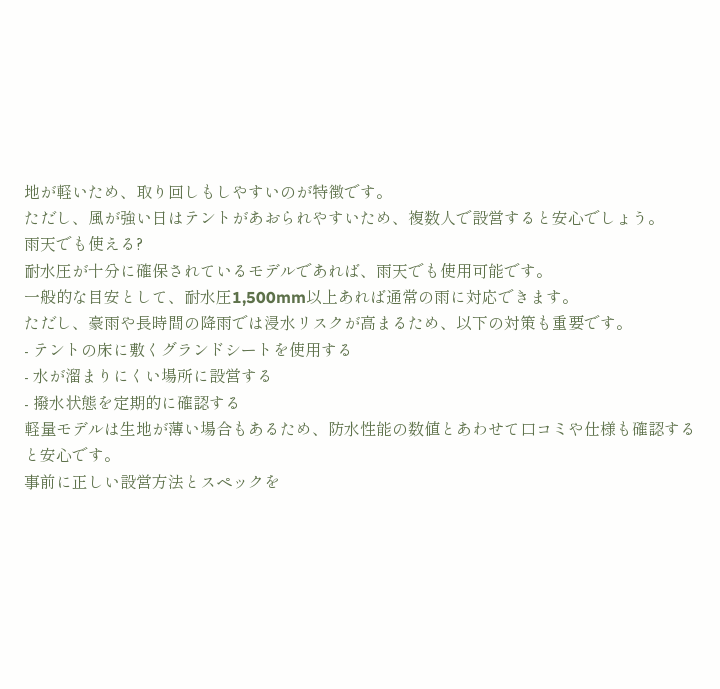地が軽いため、取り回しもしやすいのが特徴です。
ただし、風が強い日はテントがあおられやすいため、複数人で設営すると安心でしょう。
雨天でも使える?
耐水圧が十分に確保されているモデルであれば、雨天でも使用可能です。
一般的な目安として、耐水圧1,500mm以上あれば通常の雨に対応できます。
ただし、豪雨や長時間の降雨では浸水リスクが高まるため、以下の対策も重要です。
- テントの床に敷くグランドシートを使用する
- 水が溜まりにくい場所に設営する
- 撥水状態を定期的に確認する
軽量モデルは生地が薄い場合もあるため、防水性能の数値とあわせて口コミや仕様も確認すると安心です。
事前に正しい設営方法とスペックを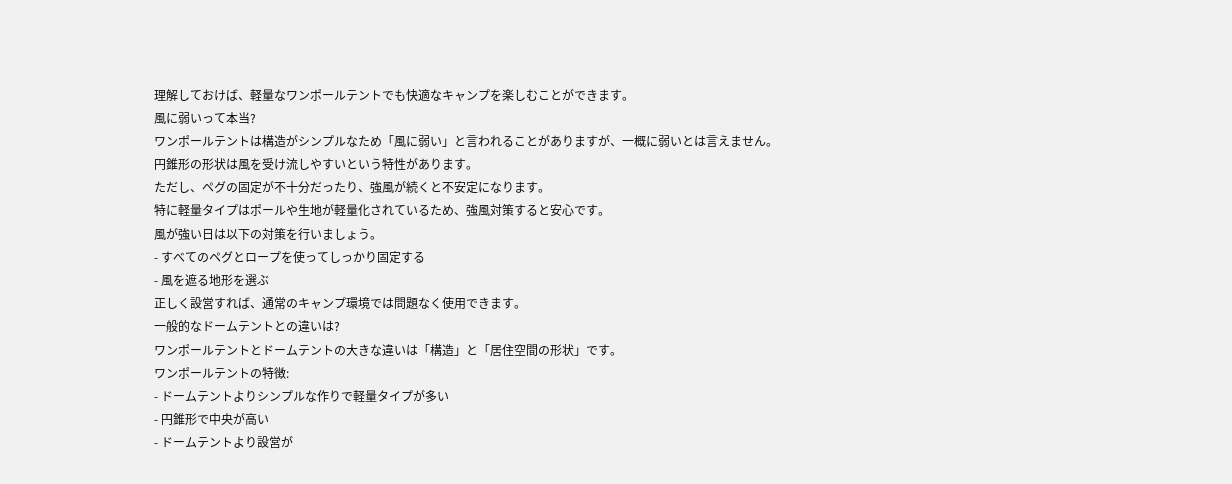理解しておけば、軽量なワンポールテントでも快適なキャンプを楽しむことができます。
風に弱いって本当?
ワンポールテントは構造がシンプルなため「風に弱い」と言われることがありますが、一概に弱いとは言えません。
円錐形の形状は風を受け流しやすいという特性があります。
ただし、ペグの固定が不十分だったり、強風が続くと不安定になります。
特に軽量タイプはポールや生地が軽量化されているため、強風対策すると安心です。
風が強い日は以下の対策を行いましょう。
- すべてのペグとロープを使ってしっかり固定する
- 風を遮る地形を選ぶ
正しく設営すれば、通常のキャンプ環境では問題なく使用できます。
一般的なドームテントとの違いは?
ワンポールテントとドームテントの大きな違いは「構造」と「居住空間の形状」です。
ワンポールテントの特徴:
- ドームテントよりシンプルな作りで軽量タイプが多い
- 円錐形で中央が高い
- ドームテントより設営が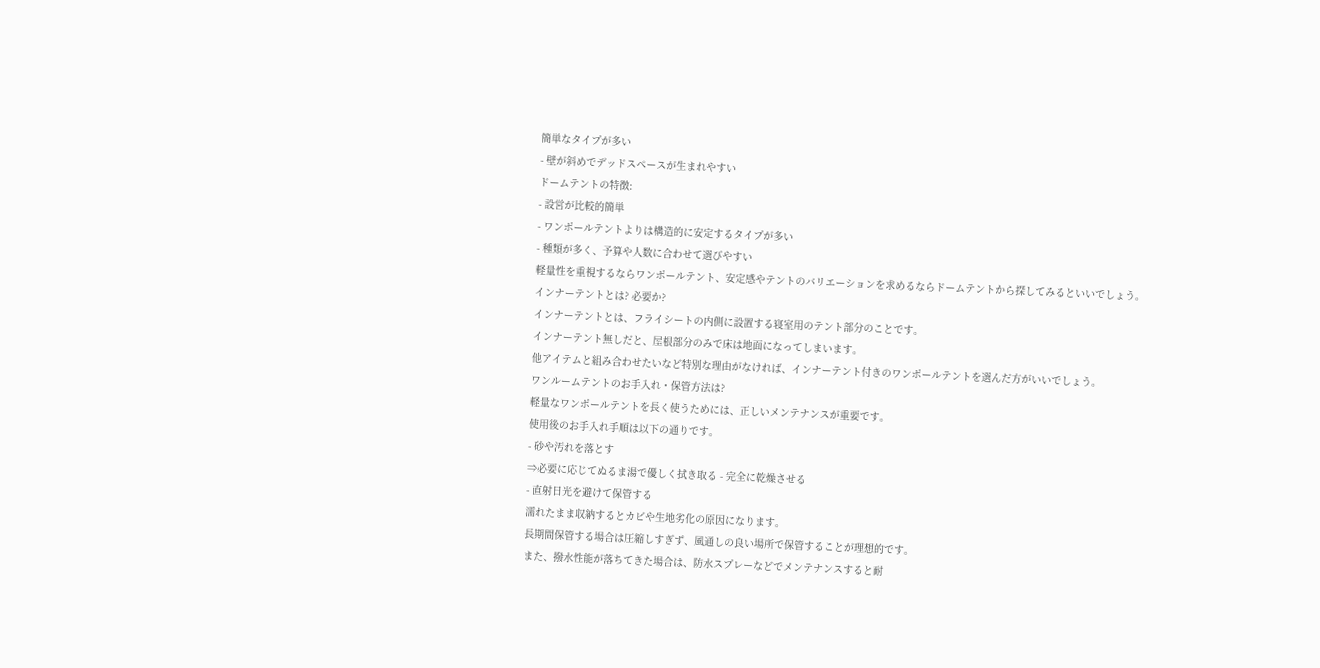簡単なタイプが多い
- 壁が斜めでデッドスペースが生まれやすい
ドームテントの特徴:
- 設営が比較的簡単
- ワンポールテントよりは構造的に安定するタイプが多い
- 種類が多く、予算や人数に合わせて選びやすい
軽量性を重視するならワンポールテント、安定感やテントのバリエーションを求めるならドームテントから探してみるといいでしょう。
インナーテントとは? 必要か?
インナーテントとは、フライシートの内側に設置する寝室用のテント部分のことです。
インナーテント無しだと、屋根部分のみで床は地面になってしまいます。
他アイテムと組み合わせたいなど特別な理由がなければ、インナーテント付きのワンポールテントを選んだ方がいいでしょう。
ワンルームテントのお手入れ・保管方法は?
軽量なワンポールテントを長く使うためには、正しいメンテナンスが重要です。
使用後のお手入れ手順は以下の通りです。
- 砂や汚れを落とす
⇒必要に応じてぬるま湯で優しく拭き取る - 完全に乾燥させる
- 直射日光を避けて保管する
濡れたまま収納するとカビや生地劣化の原因になります。
長期間保管する場合は圧縮しすぎず、風通しの良い場所で保管することが理想的です。
また、撥水性能が落ちてきた場合は、防水スプレーなどでメンテナンスすると耐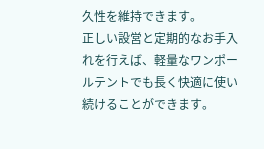久性を維持できます。
正しい設営と定期的なお手入れを行えば、軽量なワンポールテントでも長く快適に使い続けることができます。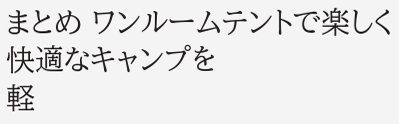まとめ ワンルームテントで楽しく快適なキャンプを
軽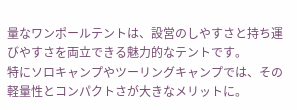量なワンポールテントは、設営のしやすさと持ち運びやすさを両立できる魅力的なテントです。
特にソロキャンプやツーリングキャンプでは、その軽量性とコンパクトさが大きなメリットに。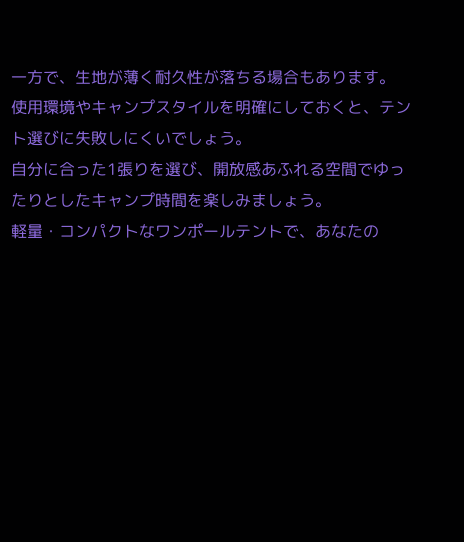一方で、生地が薄く耐久性が落ちる場合もあります。
使用環境やキャンプスタイルを明確にしておくと、テント選びに失敗しにくいでしょう。
自分に合った1張りを選び、開放感あふれる空間でゆったりとしたキャンプ時間を楽しみましょう。
軽量・コンパクトなワンポールテントで、あなたの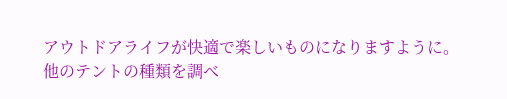アウトドアライフが快適で楽しいものになりますように。
他のテントの種類を調べ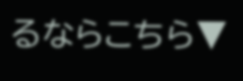るならこちら▼